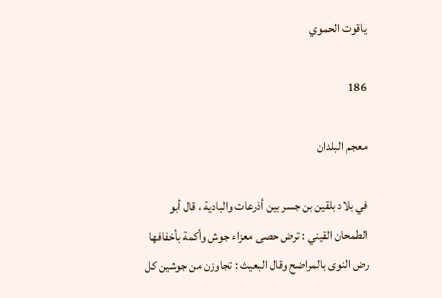ياقوت الحموي

186

معجم البلدان

في بلاد بلقين بن جسر بين أذرعات والبادية ، قال أبو الطمحان القيني : ترض حصى معزاء جوش وأكمة بأخفافها رض النوى بالمراضح وقال البعيث : تجاوزن من جوشين كل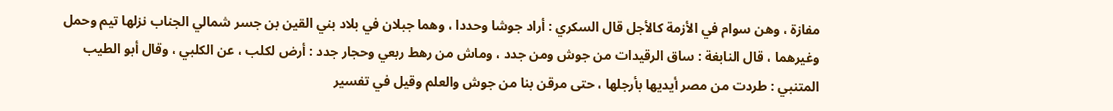مفازة ، وهن سوام في الأزمة كالأجل قال السكري : أراد جوشا وحددا ، وهما جبلان في بلاد بني القين بن جسر شمالي الجناب نزلها تيم وحمل وغيرهما ، قال النابغة : ساق الرقيدات من جوش ومن جدد ، وماش من رهط ربعي وحجار جدد : أرض لكلب ، عن الكلبي ، وقال أبو الطيب المتنبي : طردت من مصر أيديها بأرجلها ، حتى مرقن بنا من جوش والعلم وقيل في تفسير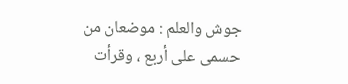جوش والعلم : موضعان من حسمى على أربع ، وقرأت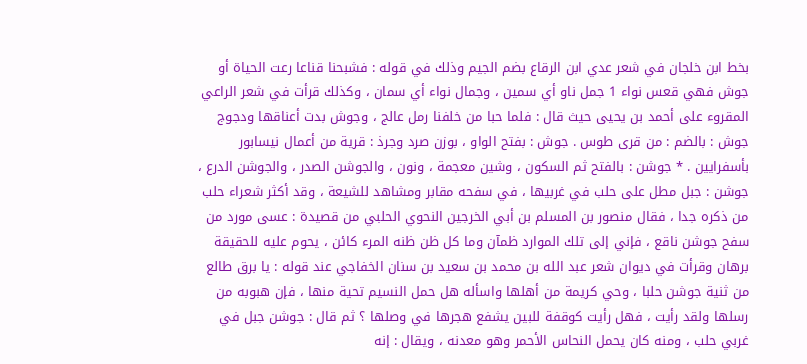بخط ابن خلجان في شعر عدي ابن الرقاع بضم الجيم وذلك في قوله : فشبحنا قناعا رعت الحياة أو جوش فهي قعس نواء 1 جمل ناو أي سمين ، وجمال نواء أي سمان ، وكذلك قرأت في شعر الراعي المقروء على أحمد بن يحيى حيث قال : فلما حبا من خلفنا رمل عالج ، وجوش بدت أعناقها ودجوج جوش : بالضم : من قرى طوس . جوش : بفتح الواو ، بوزن صرد وجرذ : قرية من أعمال نيسابور بأسفرايين . * جوشن : بالفتح ثم السكون ، وشين معجمة ، ونون ، والجوشن الصدر ، والجوشن الدرع ، جوشن : جبل مطل على حلب في غربيها ، في سفحه مقابر ومشاهد للشيعة ، وقد أكثر شعراء حلب من ذكره جدا ، فقال منصور بن المسلم بن أبي الخرجين النحوي الحلبي من قصيدة : عسى مورد من سفح جوشن ناقع ، فإني إلى تلك الموارد ظمآن وما كل ظن ظنه المرء كائن ، يحوم عليه للحقيقة برهان وقرأت في ديوان شعر عبد الله بن محمد بن سعيد بن سنان الخفاجي عند قوله : يا برق طالع من ثنية جوشن حلبا ، وحي كريمة من أهلها واسأله هل حمل النسيم تحية منها ، فإن هبوبه من رسلها ولقد رأيت ، فهل رأيت كوقفة للبين يشفع هجرها في وصلها ؟ ثم قال : جوشن جبل في غربي حلب ، ومنه كان يحمل النحاس الأحمر وهو معدنه ، ويقال : إنه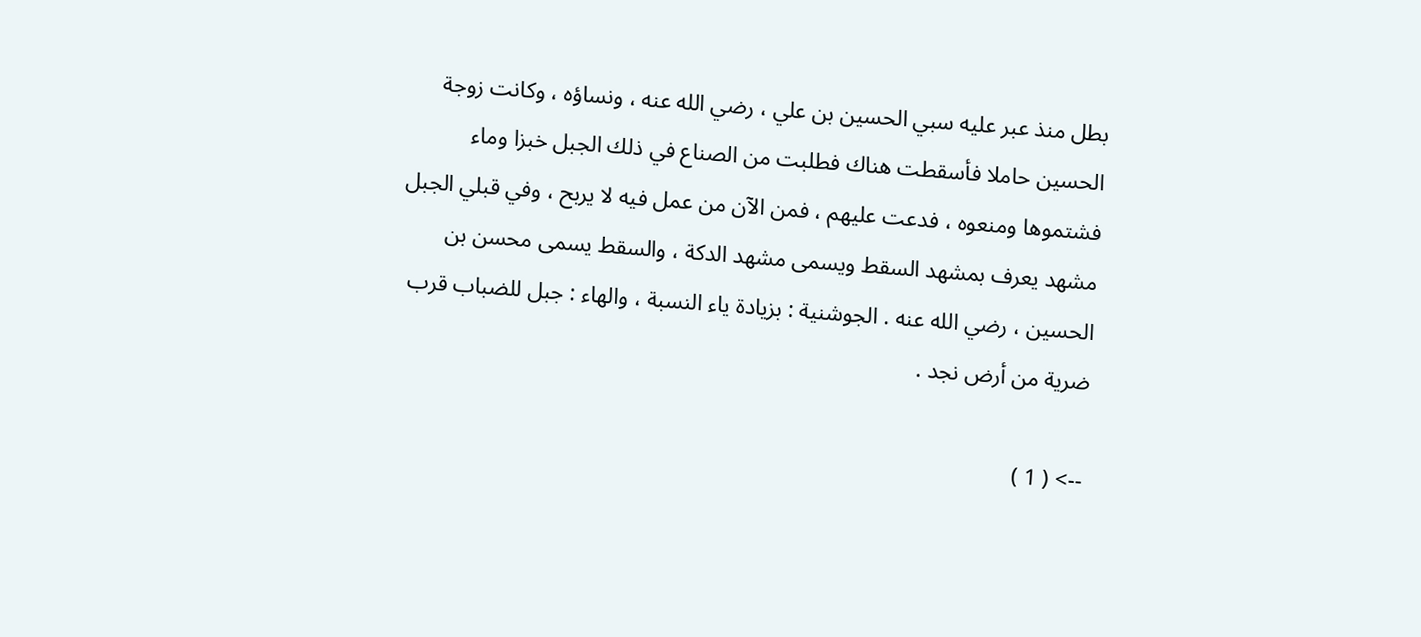بطل منذ عبر عليه سبي الحسين بن علي ، رضي الله عنه ، ونساؤه ، وكانت زوجة الحسين حاملا فأسقطت هناك فطلبت من الصناع في ذلك الجبل خبزا وماء فشتموها ومنعوه ، فدعت عليهم ، فمن الآن من عمل فيه لا يربح ، وفي قبلي الجبل مشهد يعرف بمشهد السقط ويسمى مشهد الدكة ، والسقط يسمى محسن بن الحسين ، رضي الله عنه . الجوشنية : بزيادة ياء النسبة ، والهاء : جبل للضباب قرب ضرية من أرض نجد .

--> ( 1 )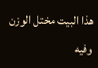هذا البيت مختل الوزن وفيه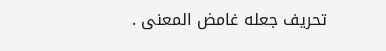تحريف جعله غامض المعنى .